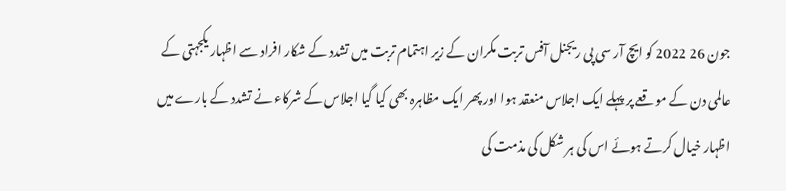جون 26 2022 کو ایچ آر سی پی ریجنل آفس تربت مکران کے زیر اہتمام تربت میں تشدد کے شکار افراد سے اظہار یکجہتی کے عالمی دن کے موقعے پر پہلے ایک اجلاس منعقد ہوا اور پھر ایک مظاہرہ بھی کیا گیا اجلاس کے شرکاء نے تشدد کے بارے میں اظہار خیال کرتے ہوئے اس کی ہر شکل کی مذمت کی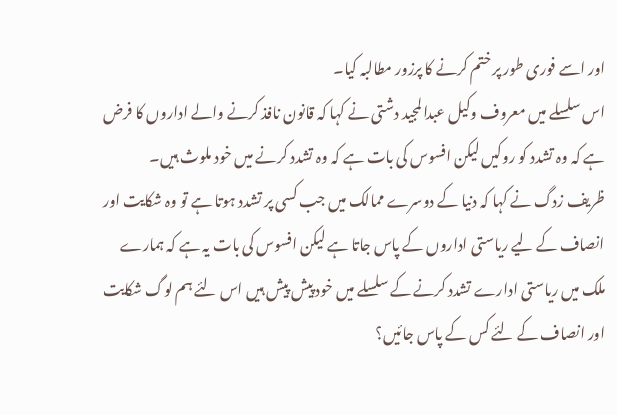اور اسے فوری طور پر ختم کرنے کا پرزور مطالبہ کیا۔
اس سلسلے میں معروف وکیل عبدالمجید دشتی نے کہا کہ قانون نافذ کرنے والے اداروں کا فرض ہے کہ وہ تشدد کو روکیں لیکن افسوس کی بات ہے کہ وہ تشدد کرنے میں خود ملوث ہیں۔
ظریف زدگ نے کہا کہ دنیا کے دوسرے ممالک میں جب کسی پر تشدد ہوتا ہے تو وہ شکایت اور انصاف کے لیے ریاستی اداروں کے پاس جاتا ہے لیکن افسوس کی بات یہ ہے کہ ہمارے ملک میں ریاستی ادارے تشدد کرنے کے سلسلے میں خود پیش پیش ہیں اس لئے ہم لوگ شکایت اور انصاف کے لئے کس کے پاس جائیں؟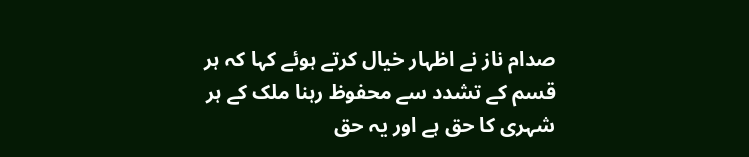صدام ناز نے اظہار خیال کرتے ہوئے کہا کہ ہر قسم کے تشدد سے محفوظ رہنا ملک کے ہر شہری کا حق ہے اور یہ حق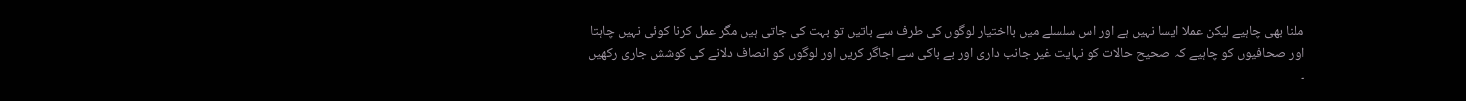ملنا بھی چاہیے لیکن عملا ایسا نہیں ہے اور اس سلسلے میں بااختیار لوگوں کی طرف سے باتیں تو بہت کی جاتی ہیں مگر عمل کرنا کوئی نہیں چاہتا اور صحافیوں کو چاہیے کہ صحیح حالات کو نہایت غیر جانب داری اور بے باکی سے اجاگر کریں اور لوگوں کو انصاف دلانے کی کوشش جاری رکھیں ۔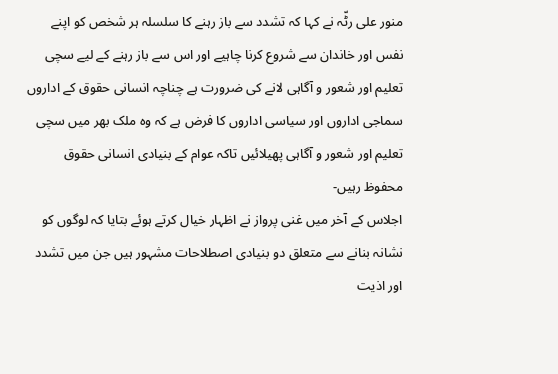منور علی رٹّہ نے کہا کہ تشدد سے باز رہنے کا سلسلہ ہر شخص کو اپنے نفس اور خاندان سے شروع کرنا چاہیے اور اس سے باز رہنے کے لیے سچی تعلیم اور شعور و آگاہی لانے کی ضرورت ہے چناچہ انسانی حقوق کے اداروں سماجی اداروں اور سیاسی اداروں کا فرض ہے کہ وہ ملک بھر میں سچی تعلیم اور شعور و آگاہی پھیلائیں تاکہ عوام کے بنیادی انسانی حقوق محفوظ رہیں-
اجلاس کے آخر میں غنی پرواز نے اظہار خیال کرتے ہوئے بتایا کہ لوگوں کو نشانہ بنانے سے متعلق دو بنیادی اصطلاحات مشہور ہیں جن میں تشدد اور اذیت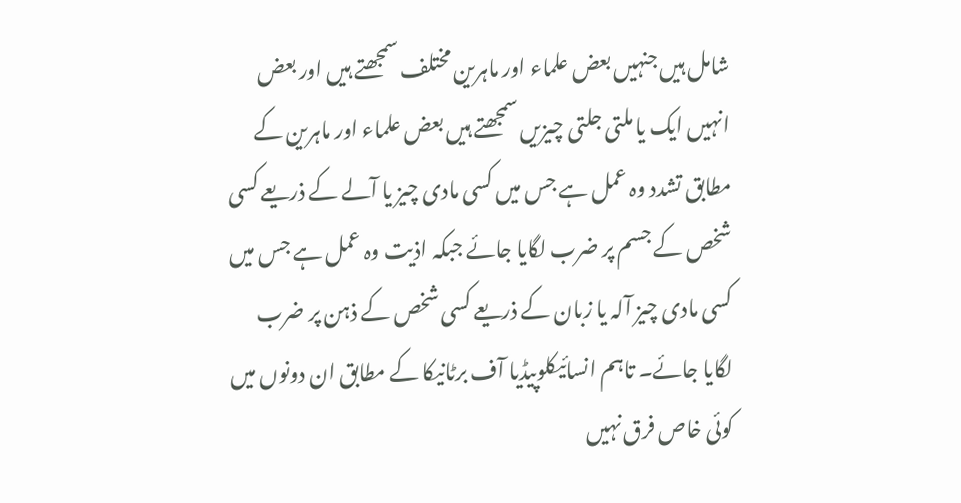شامل ہیں جنہیں بعض علماء اور ماہرین مختلف سمجھتے ہیں اور بعض انہیں ایک یا ملتی جلتی چیزیں سمجھتے ہیں بعض علماء اور ماہرین کے مطابق تشدد وہ عمل ہے جس میں کسی مادی چیز یا آلے کے ذریعے کسی شخص کے جسم پر ضرب لگایا جائے جبکہ اذیت وہ عمل ہے جس میں کسی مادی چیز آلہ یا زبان کے ذریعے کسی شخص کے ذہن پر ضرب لگایا جائے۔ تاہم انسائیکلوپیڈیا آف برٹانیکا کے مطابق ان دونوں میں کوئی خاص فرق نہیں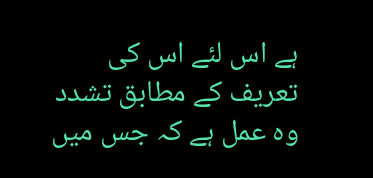ہے اس لئے اس کی تعریف کے مطابق تشدد وہ عمل ہے کہ جس میں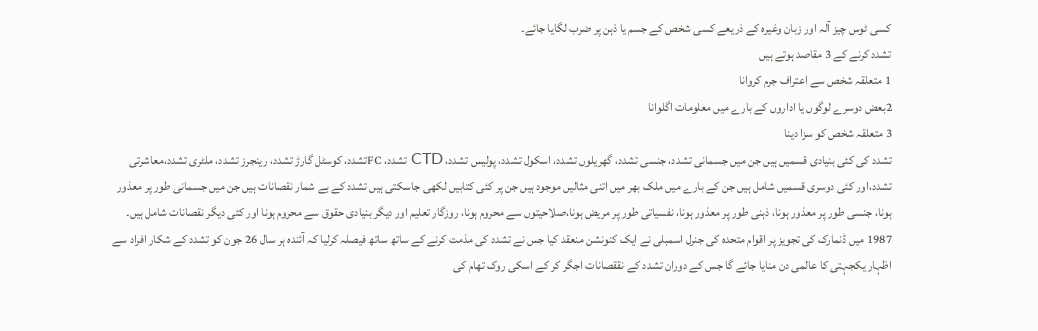کسی ٹوس چیز آلہ اور زبان وغیرہ کے ذریعے کسی شخص کے جسم یا ذہن پر ضرب لگایا جائے۔
تشدد کرنے کے 3 مقاصد ہوتے ہیں
1 متعلقہ شخص سے اعتراف جرم کروانا
2بعض دوسرے لوگوں یا اداروں کے بارے میں معلومات اگلوانا
3 متعلقہ شخص کو سزا دینا
تشدد کی کئی بنیادی قسمیں ہیں جن میں جسمانی تشدد، جنسی تشدد، گھریلوں تشدد، اسکول تشدد، پولیس تشدد، CTD تشدد، FCتشدد، کوسٹل گارڑ تشدد، رینجرز تشدد، ملٹری تشدد،معاشرتی تشدد،اور کئی دوسری قسمیں شامل ہیں جن کے بارے میں ملک بھر میں اتنی مثالیں موجود ہیں جن پر کئی کتابیں لکھی جاسکتی ہیں تشدد کے بے شمار نقصانات ہیں جن میں جسمانی طور پر معذور ہونا، جنسی طور پر معذور ہونا، ذہنی طور پر معذور ہونا، نفسیاتی طور پر مریض ہونا،صلاحیتوں سے محروم ہونا، روزگار تعلیم اور دیگر بنیادی حقوق سے محروم ہونا اور کئی دیگر نقصانات شامل ہیں۔
1987 میں ڈنمارک کی تجویز پر اقوام متحدہ کی جنرل اسمبلی نے ایک کنونشن منعقد کیا جس نے تشدد کی مذمت کرنے کے ساتھ ساتھ فیصلہ کرلیا کہ آئندہ ہر سال 26 جون کو تشدد کے شکار افراد سے اظہار یکجہتی کا عالمی دن منایا جائے گا جس کے دوران تشدد کے نققصانات اجگر کر کے اسکی روک تھام کی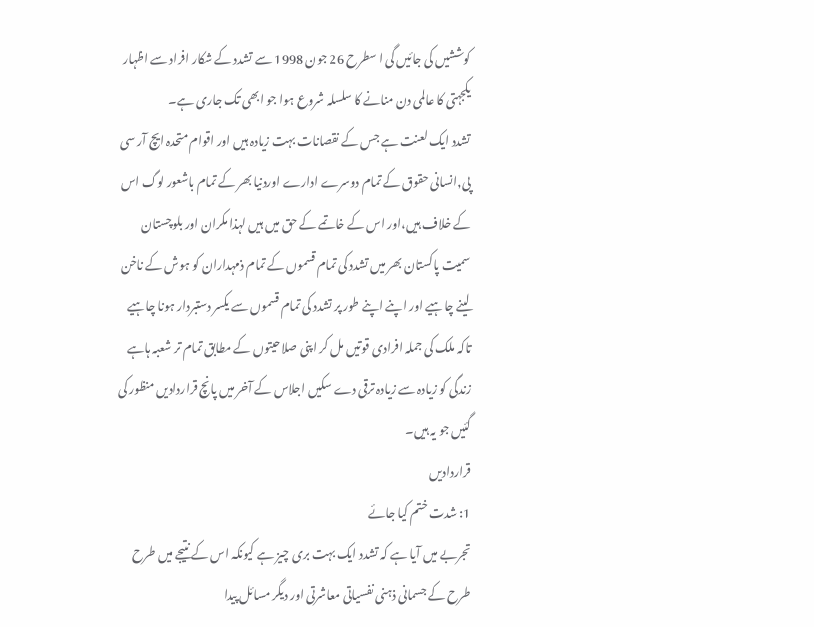کوششیں کی جائیں گی ا سطرح 26 جون 1998 سے تشدد کے شکار افراد سے اظہار یکجہتی کا عالمی دن منانے کا سلسلہ شروع ہوا جو ابھی تک جاری ہے۔
تشدد ایک لعنت ہے جس کے نقصانات بہت زیادہ ہیں اور اقوام متحدہ ایچ آر سی پی,انسانی حقوق کے تمام دوسرے ادارے اوردنیا بھر کے تمام باشعور لوگ اس کے خلاف ہیں،اور اس کے خاتمے کے حق میں ہیں لہذا مکران اور بلوچستان سمیت پاکستان بھر میں تشدد کی تمام قسموں کے تمام ذمہداران کو ہوش کے ناخن لینے چاہیے اور اپنے اپنے طور پر تشدد کی تمام قسموں سے یکسر دستبردار ہونا چاہیے تاکہ ملک کی جملہ افرادی قوتیں مل کر اپنی صلاحیتوں کے مطابق تمام تر شعبہ ہاہے زندگی کو زیادہ سے زیادہ ترقی دے سکیں اجلاس کے آخر میں پانچ قراردادیں منظور کی گئیں جو یہ ہیں۔
قراردادیں
1: شدت ختم کیا جائے
تجربے میں آیا ہے کہ تشدد ایک بہت بری چیز ہے کیونکہ اس کے نتیجے میں طرح طرح کے جسمانی ذہنی نفسیاتی معاشرتی اور دیگر مسائل پیدا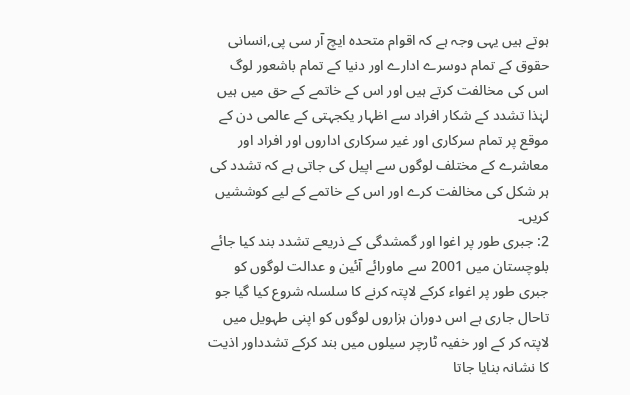ہوتے ہیں یہی وجہ ہے کہ اقوام متحدہ ایچ آر سی پی,انسانی حقوق کے تمام دوسرے ادارے اور دنیا کے تمام باشعور لوگ اس کی مخالفت کرتے ہیں اور اس کے خاتمے کے حق میں ہیں لہٰذا تشدد کے شکار افراد سے اظہار یکجہتی کے عالمی دن کے موقع پر تمام سرکاری اور غیر سرکاری اداروں اور افراد اور معاشرے کے مختلف لوگوں سے اپیل کی جاتی ہے کہ تشدد کی ہر شکل کی مخالفت کرے اور اس کے خاتمے کے لیے کوششیں کریں۔
2: جبری طور پر اغوا اور گمشدگی کے ذریعے تشدد بند کیا جائے
بلوچستان میں 2001 سے ماورائے آئین و عدالت لوگوں کو جبری طور پر اغواء کرکے لاپتہ کرنے کا سلسلہ شروع کیا گیا جو تاحال جاری ہے اس دوران ہزاروں لوگوں کو اپنی طہویل میں لاپتہ کر کے اور خفیہ ٹارچر سیلوں میں بند کرکے تشدداور اذیت کا نشانہ بنایا جاتا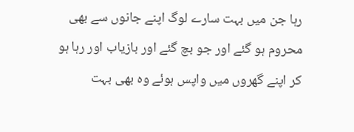رہا جن میں بہت سارے لوگ اپنے جانوں سے بھی محروم ہو گئے اور جو بچ گئے اور بازیاب اور رہا ہو کر اپنے گھروں میں واپس ہوئے وہ بھی بہت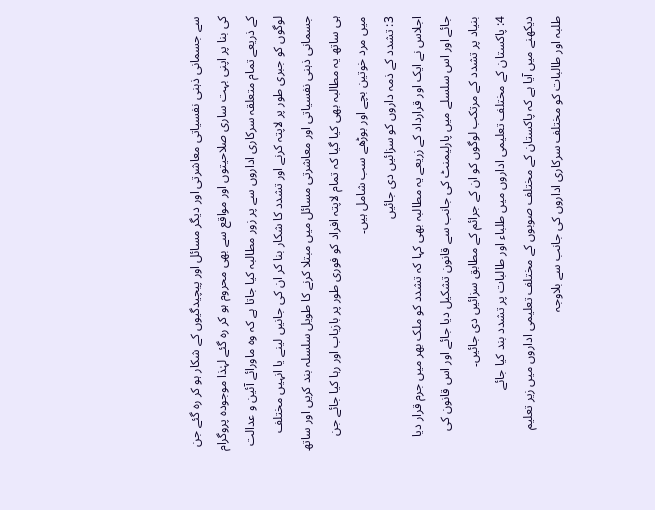سے جسمانی ذہنی نفسیاتی معاشرتی اور دیگر مسائل اور پیچیدگیوں کے شکار ہو کر رہ گئے جن کی بنا پر اپنی بہت ساری صلاحیتوں اور مواقع سے بھی محروم ہو کر رہ گئے لہٰذا موجودہ پروگرام کے ذریعے تمام متعلقہ سرکاری اداروں سے پر زور مطالبہ کیا جاتا ہے کہ وہ ماورائے آئین و عدالت لوگوں کو جبری طور پر لاپتہ کرنے اور تشدد کا شکار بنا کر ان کی جانیں لینے یا انہیں مختلف جسمانی ذہنی نفسیاتی اور معاشرتی مسائل میں مبتلا کرنے کا طویل سلسلہ بند کریں اور ساتھ ہی ساتھ یہ مطالبہ بھی کیا گیا کہ تمام لاپتہ افراد کو فوری طور پر بازیاب اور رہا کیا جائے جن میں مرد خوتین بچے اور بوڑھے سب شامل ہیں۔
3: تشدد کے ذمہ داروں کو سزائیں دی جائیں
اجلاس نے ایک اور قرارداد کے زریعے یہ مطالبہ بھی کہا کہ تشدد کو ملک بھر میں جرم قرار دیا جائے اور اس سلسلے میں پارلیمنٹ کی جانب سے قانون تشکیل دیا جائے اور اس قانون کی بنیاد پر تشدد کے مرتکب لوگوں کو ان کے جرائم کے مطابق سزائیں دی جائیں۔
4: پاکستان کے مختلف تعلیمی اداروں میں طلباء اور طالبات پر تشدد بند کیا جائے
دیکھنے میں آیا ہے کہ پاکستان کے مختلف صوبوں کے مختلف تعلیمی اداروں میں زیر تعلیم طلبہ اور طالبات کو مختلف سرکاری اداروں کی جانب سے بلاوجہ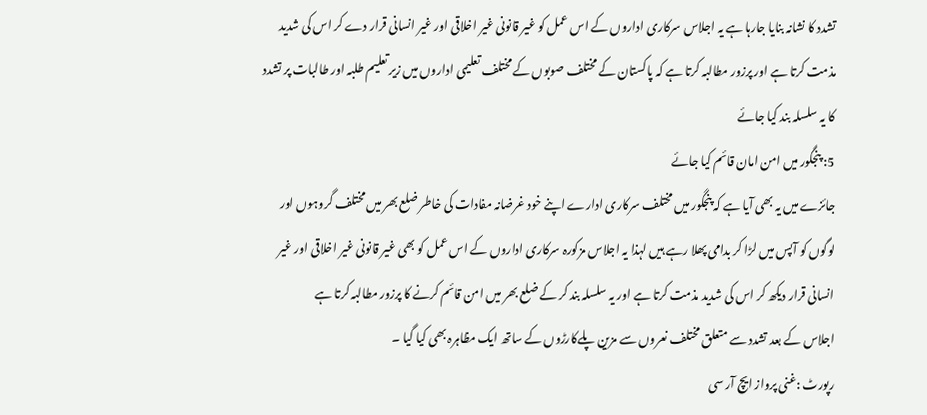تشدد کا نشانہ بنایا جارہا ہے یہ اجلاس سرکاری اداروں کے اس عمل کو غیر قانونی غیر اخلاقی اور غیر انسانی قرار دے کر اس کی شدید مذمت کرتا ہے اور پرزور مطالبہ کرتا ہے کہ پاکستان کے مختلف صوبوں کے مختلف تعلیمی اداروں میں زیر تعلیم طلبہ اور طالبات پر تشدد کا یہ سلسلہ بند کیا جائے
5: پنجگور میں امن امان قائم کیا جائے
جائزے میں یہ بھی آیا ہے کہ پنجگور میں مختلف سرکاری ادارے اپنے خود غرضانہ مفادات کی خاطر ضلع بھر میں مختلف گروہوں اور لوگوں کو آپس میں لڑا کر بدامی پھلا رہے ہیں لہذا یہ اجلاس مزکورہ سرکاری اداروں کے اس عمل کو بھی غیر قانونی غیر اخلاقی اور غیر انسانی قرار دیکھ کر اس کی شدید مذمت کرتا ہے اور یہ سلسلہ بند کر کے ضلع بھر میں امن قائم کرنے کا پرزور مطالبہ کرتا ہے
اجلاس کے بعد تشدد سے متعلق مختلف نعروں سے مزین پلےکارڑوں کے ساتھ ایک مظاہرہ بھی کیا گیا ۔
رپورٹ :غنی پرواز ایچ آر سی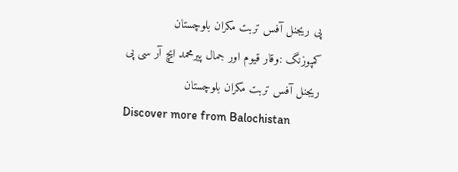پی ریجنل آفس تربت مکران بلوچستان
کمپوزنگ :وقار قیوم اور جمال پیرمحمد ایچ آر سی پی ریجنل آفس تربت مکران بلوچستان
Discover more from Balochistan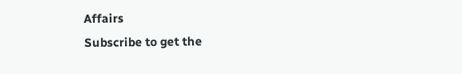Affairs
Subscribe to get the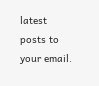latest posts to your email.